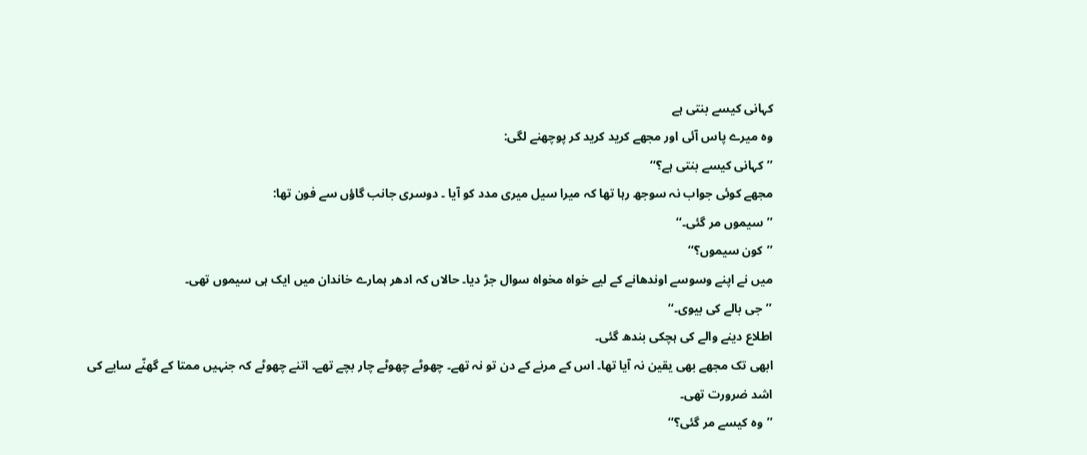کہانی کیسے بنتی ہے
وہ میرے پاس آئی اور مجھے کرید کرید کر پوچھنے لگی:
’’کہانی کیسے بنتی ہے؟‘‘
مجھے کوئی جواب نہ سوجھ رہا تھا کہ میرا سیل میری مدد کو آیا ۔ دوسری جانب گاؤں سے فون تھا:
’’سیموں مر گئی۔‘‘
’’کون سیموں؟‘‘
میں نے اپنے وسوسے اوندھانے کے لیے خواہ مخواہ سوال جڑ دیا۔ حالاں کہ ادھر ہمارے خاندان میں ایک ہی سیموں تھی۔
’’جی بالے کی بیوی۔‘‘
اطلاع دینے والے کی ہچکی بندھ گئی۔
ابھی تک مجھے بھی یقین نہ آیا تھا۔ اس کے مرنے کے دن تو نہ تھے۔ چھوٹے چھوٹے چار بچے تھے۔ اتنے چھوٹے کہ جنہیں ممتا کے گھنّے سایے کی اشد ضرورت تھی۔
’’وہ کیسے مر گئی؟‘‘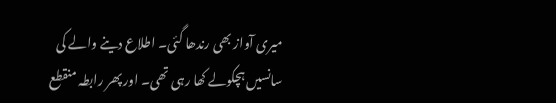میری آواز بھی رندھا گئی۔ اطلاع دینے والے کی سانسیں ہچکولے کھا رہی تھی۔ اور پھر رابطہ منقطع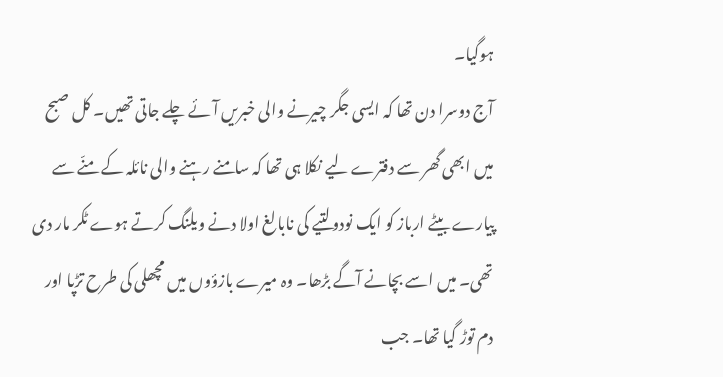ہوگیا۔
آج دوسرا دن تھا کہ ایسی جگر چیرنے والی خبریں آئے چلے جاتی تھیں۔ کل صبح میں ابھی گھر سے دفترے لیے نکلا ہی تھا کہ سامنے رہنے والی نائلہ کے منّے سے پیارے بیٹے ارباز کو ایک نودولتیے کی نابالغ اولا دنے ویلنگ کرتے ہوے ٹکر مار دی تھی۔ میں اسے بچانے آگے بڑھا۔ وہ میرے بازؤوں میں مچھلی کی طرح تڑپا اور دم توڑ گیا تھا۔ جب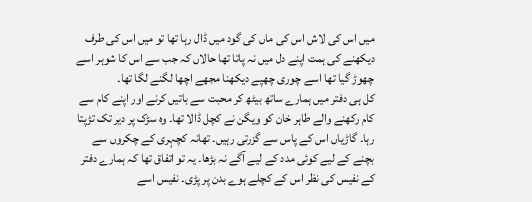میں اس کی لاش اس کی ماں کی گود میں ڈال رہا تھا تو میں اس کی طرف دیکھنے کی ہمت اپنے دل میں نہ پاتا تھا حالاں کہ جب سے اس کا شوہر اسے چھوڑ گیا تھا اسے چوری چھپے دیکھنا مجھے اچھا لگنے لگا تھا۔
کل ہی دفتر میں ہمارے ساتھ بیٹھ کر محبت سے باتیں کرنے اور اپنے کام سے کام رکھنے والے طاہر خان کو ویگن نے کچل ڈالا تھا۔ وہ سڑک پر دیر تک تڑپتا رہا۔ گاڑیاں اس کے پاس سے گزرتی رہیں۔ تھانہ کچہری کے چکروں سے بچنے کے لیے کوئی مدد کے لیے آگے نہ بڑھا۔ یہ تو اتفاق تھا کہ ہمارے دفتر کے نفیس کی نظر اس کے کچلے ہوے بدن پر پڑی۔ نفیس اسے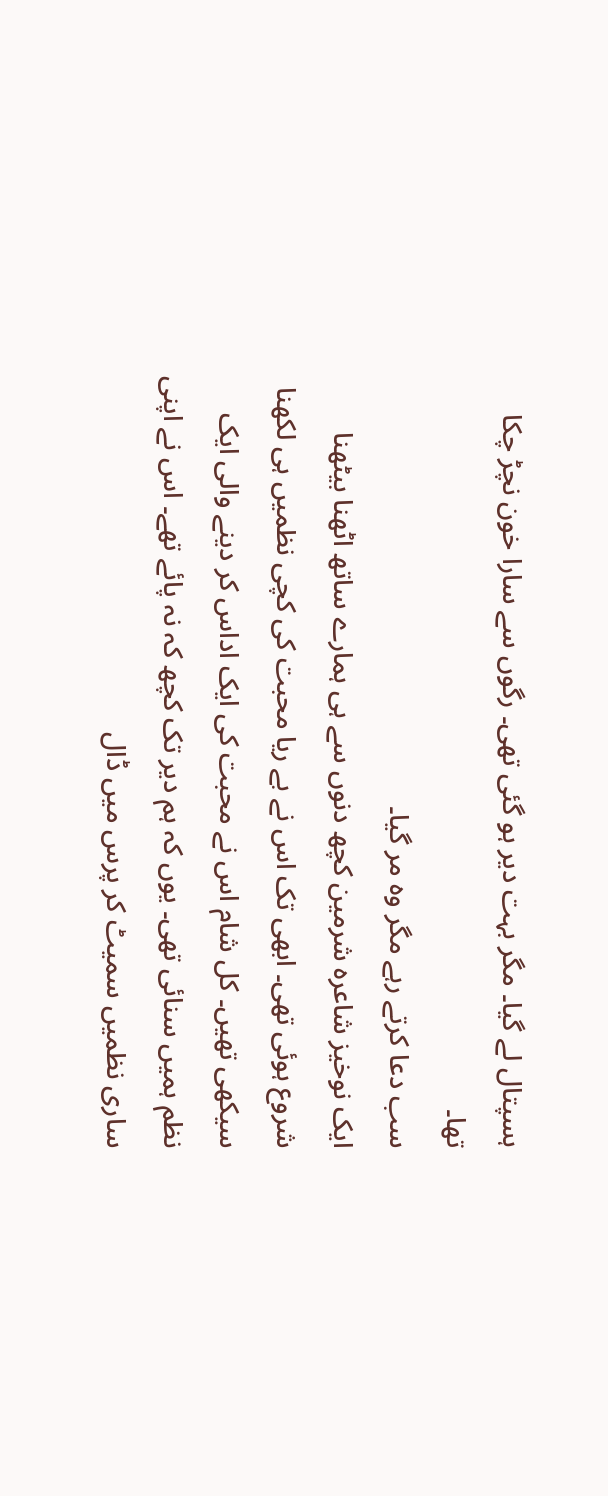ہسپتال لے گیا۔ مگر بہت دیر ہو گئی تھی۔ رگوں سے سارا خون نچڑ چکا تھا۔
سب دعا کرتے رہے مگر وہ مر گیا۔
ایک نوخیز شاعرہ شرمین کچھ دنوں سے ہی ہمارے ساتھ اٹھنا بیٹھنا شروع ہوئی تھی۔ ابھی تک اس نے بے ریا محبت کی کچی نظمیں ہی لکھنا سیکھی تھیں۔ کل شام اس نے محبت کی ایک اداس کر دینے والی ایک نظم ہمیں سنائی تھی۔ یوں کہ ہم دیر تک کچھ کہ نہ پائے تھے۔ اس نے اپنی ساری نظمیں سمیٹ کر پرس میں ڈال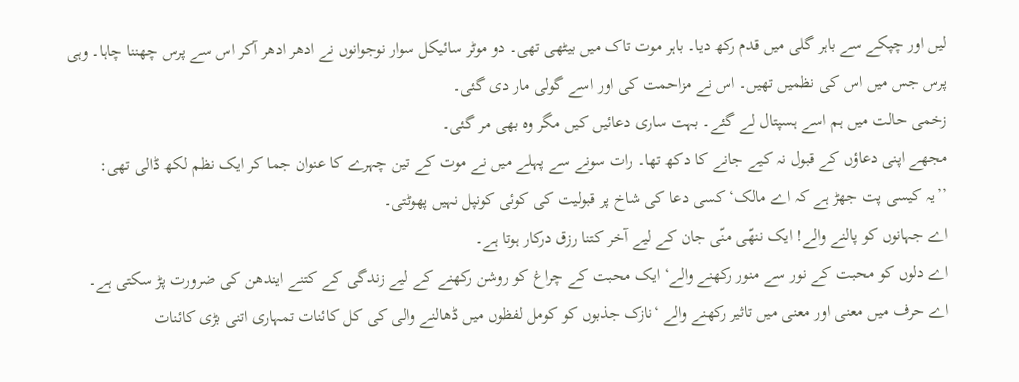لیں اور چپکے سے باہر گلی میں قدم رکھ دیا۔ باہر موت تاک میں بیٹھی تھی۔ دو موٹر سائیکل سوار نوجوانوں نے ادھر ادھر آکر اس سے پرس چھننا چاہا۔ وہی پرس جس میں اس کی نظمیں تھیں۔ اس نے مزاحمت کی اور اسے گولی مار دی گئی۔
زخمی حالت میں ہم اسے ہسپتال لے گئے۔ بہت ساری دعائیں کیں مگر وہ بھی مر گئی۔
مجھے اپنی دعاؤں کے قبول نہ کیے جانے کا دکھ تھا۔ رات سونے سے پہلے میں نے موت کے تین چہرے کا عنوان جما کر ایک نظم لکھ ڈالی تھی:
’’یہ کیسی پت جھڑ ہے کہ اے مالک‘ کسی دعا کی شاخ پر قبولیت کی کوئی کونپل نہیں پھوٹتی۔
اے جہانوں کو پالنے والے! ایک ننھّی منّی جان کے لیے آخر کتنا رزق درکار ہوتا ہے۔
اے دلوں کو محبت کے نور سے منور رکھنے والے‘ ایک محبت کے چراغ کو روشن رکھنے کے لیے زندگی کے کتنے ایندھن کی ضرورت پڑ سکتی ہے۔
اے حرف میں معنی اور معنی میں تاثیر رکھنے والے ‘نازک جذبوں کو کومل لفظوں میں ڈھالنے والی کی کل کائنات تمہاری اتنی بڑی کائنات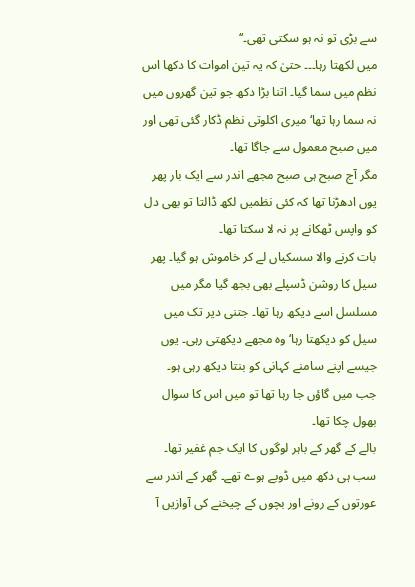سے بڑی تو نہ ہو سکتی تھی۔‘‘
میں لکھتا رہا۔۔۔ حتیٰ کہ یہ تین اموات کا دکھا اس نظم میں سما گیا۔ اتنا بڑا دکھ جو تین گھروں میں نہ سما رہا تھا‘ میری اکلوتی نظم ڈکار گئی تھی اور میں صبح معمول سے جاگا تھا۔
مگر آج صبح ہی صبح مجھے اندر سے ایک بار پھر یوں ادھڑنا تھا کہ کئی نظمیں لکھ ڈالتا تو بھی دل کو واپس ٹھکانے پر نہ لا سکتا تھا۔
بات کرنے والا سسکیاں لے کر خاموش ہو گیا۔ پھر سیل کا روشن ڈسپلے بھی بجھ گیا مگر میں مسلسل اسے دیکھ رہا تھا۔ جتنی دیر تک میں سیل کو دیکھتا رہا‘ وہ مجھے دیکھتی رہی۔ یوں جیسے اپنے سامنے کہانی کو بنتا دیکھ رہی ہو۔
جب میں گاؤں جا رہا تھا تو میں اس کا سوال بھول چکا تھا۔
بالے کے گھر کے باہر لوگوں کا ایک جم غفیر تھا۔ سب ہی دکھ میں ڈوبے ہوے تھے۔ گھر کے اندر سے عورتوں کے رونے اور بچوں کے چیخنے کی آوازیں آ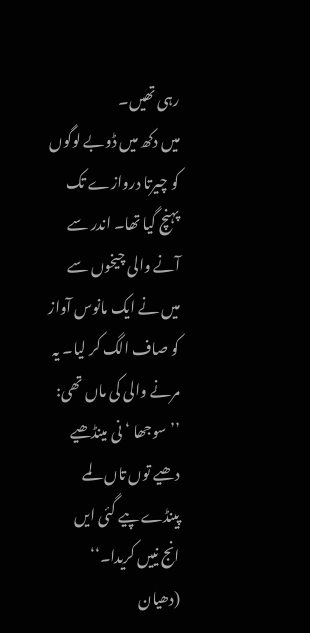رہی تھیں۔
میں دکھ میں ڈوبے لوگوں کو چیرتا دروازے تک پہنچ گیا تھا۔ اندر سے آنے والی چیخوں سے میں نے ایک مانوس آواز کو صاف الگ کر لیا۔ یہ مرنے والی کی ماں تھی:
’’سوجھا ‘نی مینڈھیے دھیے توں تاں لمے پینڈے پیے گئی ایں
انج نییں کریدا۔‘‘
(دھیان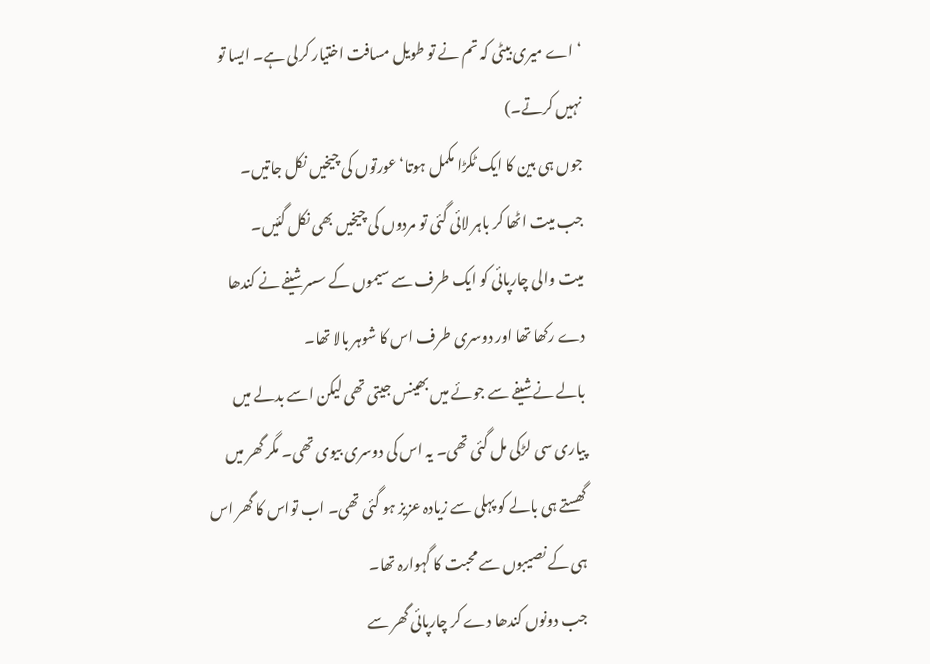‘اے میری بیٹی کہ تم نے تو طویل مسافت اختیار کرلی ہے۔ ایسا تو نہیں کرتے۔)
جوں ہی بین کا ایک ٹکڑا مکمل ہوتا‘ عورتوں کی چیخیں نکل جاتیں۔
جب میت اٹھا کر باہر لائی گئی تو مردوں کی چیخیں بھی نکل گئیں۔
میت والی چارپائی کو ایک طرف سے سیموں کے سسر شیفے نے کندھا دے رکھا تھا اور دوسری طرف اس کا شوہر بالا تھا۔
بالے نے شیفے سے جوئے میں بھینس جیتی تھی لیکن اسے بدلے میں پیاری سی لڑکی مل گئی تھی۔ یہ اس کی دوسری بیوی تھی۔ مگر گھر میں گھستے ہی بالے کو پہلی سے زیادہ عزیز ہو گئی تھی۔ اب تواس کا گھر اس ہی کے نصیبوں سے محبت کا گہوارہ تھا۔
جب دونوں کندھا دے کر چارپائی گھر سے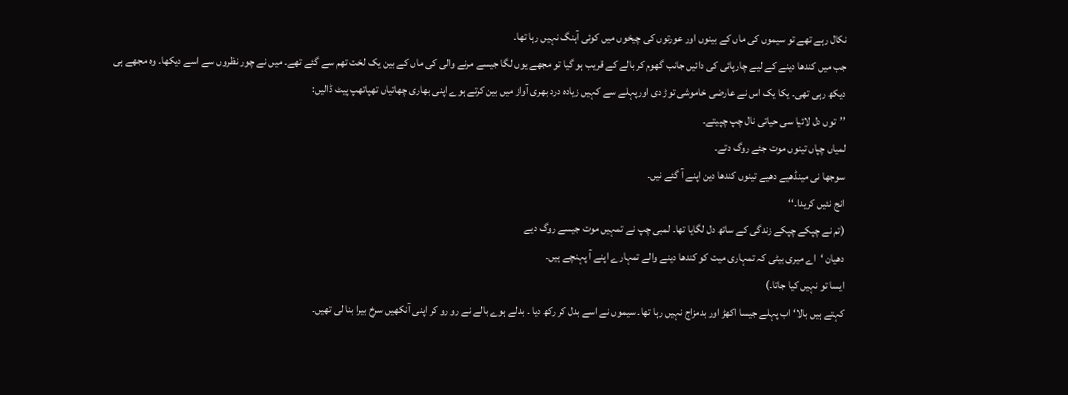نکال رہے تھے تو سیموں کی ماں کے بینوں اور عورتوں کی چیخوں میں کوئی آہنگ نہیں رہا تھا۔
جب میں کندھا دینے کے لیے چارپائی کی دائیں جانب گھوم کر بالے کے قریب ہو گیا تو مجھے یوں لگا جیسے مرنے والی کی ماں کے بین یک لخت تھم سے گئے تھے۔ میں نے چور نظروں سے اسے دیکھا۔ وہ مجھے ہی دیکھ رہی تھی۔ یکا یک اس نے عارضی خاموشی توڑ دی اورپہلے سے کہیں زیادہ درد بھری آواز میں بین کرتے ہوے اپنی بھاری چھاتیاں تھپاتھپ پیٹ ڈالیں:
’’توں دل لائیا سی حیاتی نال چپ چپیتے۔
لمیاں چپاں تینوں موت جئے روگ دتے۔
سوجھا نی مینڈھیے دھیے تینوں کندھا دین اپنے آ گئے نیں۔
انج نئیں کریدا۔‘‘
(تم نے چپکے چپکے زندگی کے ساتھ دل لگایا تھا۔ لمبی چپ نے تمہیں موت جیسے روگ دیے
دھیان ‘اے میری بیٹی کہ تمہاری میت کو کندھا دینے والے تمہارے اپنے آ پہنچے ہیں۔
ایسا تو نہیں کیا جاتا۔)
کہتے ہیں بالا‘ اب پہلے جیسا اکھڑ اور بدمزاج نہیں رہا تھا۔ سیموں نے اسے بدل کر رکھ دیا ۔ بدلے ہوے بالے نے رو رو کر اپنی آنکھیں سرخ بیرا بنا لی تھیں۔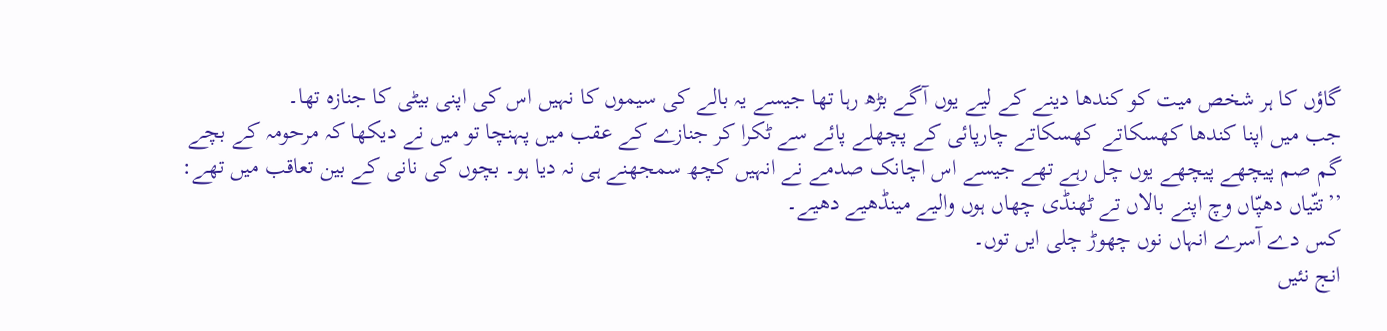گاؤں کا ہر شخص میت کو کندھا دینے کے لیے یوں آگے بڑھ رہا تھا جیسے یہ بالے کی سیموں کا نہیں اس کی اپنی بیٹی کا جنازہ تھا۔
جب میں اپنا کندھا کھسکاتے کھسکاتے چارپائی کے پچھلے پائے سے ٹکرا کر جنازے کے عقب میں پہنچا تو میں نے دیکھا کہ مرحومہ کے بچے گم صم پیچھے پیچھے یوں چل رہے تھے جیسے اس اچانک صدمے نے انہیں کچھ سمجھنے ہی نہ دیا ہو۔ بچوں کی نانی کے بین تعاقب میں تھے:
’’تتّیاں دھپّاں وچ اپنے بالاں تے ٹھنڈی چھاں ہوں والیے مینڈھیے دھیے۔
کس دے آسرے انہاں نوں چھوڑ چلی ایں توں۔
انج نئیں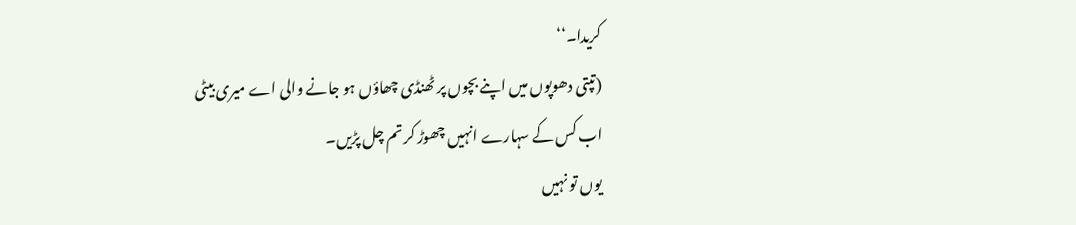کریدا۔‘‘
(تپتی دھوپوں میں اپنے بچوں پر ٹھنڈی چھاؤں ہو جانے والی اے میری بیٹی
اب کس کے سہارے انہیں چھوڑ کر تم چل پڑیں۔
یوں تو نہیں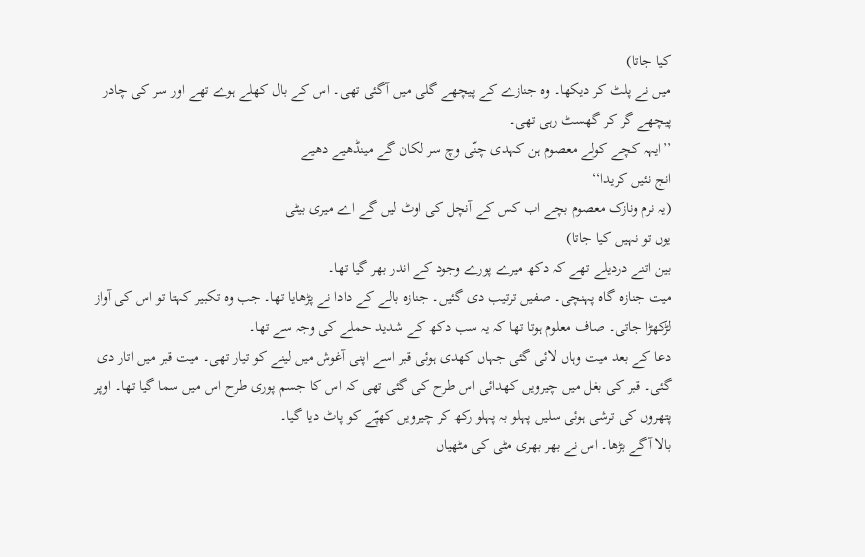کیا جاتا)
میں نے پلٹ کر دیکھا۔ وہ جنازے کے پیچھے گلی میں آگئی تھی۔ اس کے بال کھلے ہوے تھے اور سر کی چادر پیچھے گر کر گھسٹ رہی تھی۔
’’ایہہ کچے کولے معصوم ہن کہدی چنّی وچ سر لکان گے مینڈھیے دھیے
انج نئیں کریدا‘‘
(یہ نرم ونازک معصوم بچے اب کس کے آنچل کی اوٹ لیں گے اے میری بیٹی
یوں تو نہیں کیا جاتا)
بین اتنے دردیلے تھے کہ دکھ میرے پورے وجود کے اندر بھر گیا تھا۔
میت جنازہ گاہ پہنچی۔ صفیں ترتیب دی گئیں۔ جنازہ بالے کے دادا نے پڑھایا تھا۔ جب وہ تکبیر کہتا تو اس کی آواز لڑکھڑا جاتی۔ صاف معلوم ہوتا تھا کہ یہ سب دکھ کے شدید حملے کی وجہ سے تھا۔
دعا کے بعد میت وہاں لائی گئی جہاں کھدی ہوئی قبر اسے اپنی آغوش میں لینے کو تیار تھی۔ میت قبر میں اتار دی گئی۔ قبر کی بغل میں چیرویں کھدائی اس طرح کی گئی تھی کہ اس کا جسم پوری طرح اس میں سما گیا تھا۔ اوپر پتھروں کی ترشی ہوئی سلیں پہلو بہ پہلو رکھ کر چیرویں کھپّے کو پاٹ دیا گیا۔
بالا آگے بڑھا۔ اس نے بھر بھری مٹی کی مٹھیاں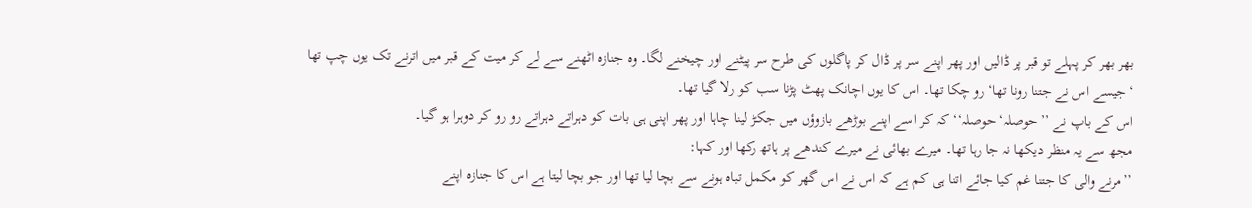بھر بھر کر پہلے تو قبر پر ڈالیں اور پھر اپنے سر پر ڈال کر پاگلوں کی طرح سر پیٹنے اور چیخنے لگا۔ وہ جنازہ اٹھنے سے لے کر میت کے قبر میں اترنے تک یوں چپ تھا ‘جیسے اس نے جتنا رونا تھا‘ رو چکا تھا۔ اس کا یوں اچانک پھٹ پڑنا سب کو رلا گیا تھا۔
اس کے باپ نے ’’حوصلہ‘حوصلہ‘‘ کہ کر اسے اپنے بوڑھے بازوؤں میں جکڑ لینا چاہا اور پھر اپنی ہی بات کو دہراتے دہراتے رو رو کر دوہرا ہو گیا۔
مجھ سے یہ منظر دیکھا نہ جا رہا تھا۔ میرے بھائی نے میرے کندھے پر ہاتھ رکھا اور کہا:
’’مرنے والی کا جتنا غم کیا جائے اتنا ہی کم ہے کہ اس نے اس گھر کو مکمل تباہ ہونے سے بچا لیا تھا اور جو بچا لیتا ہے اس کا جنازہ اپنے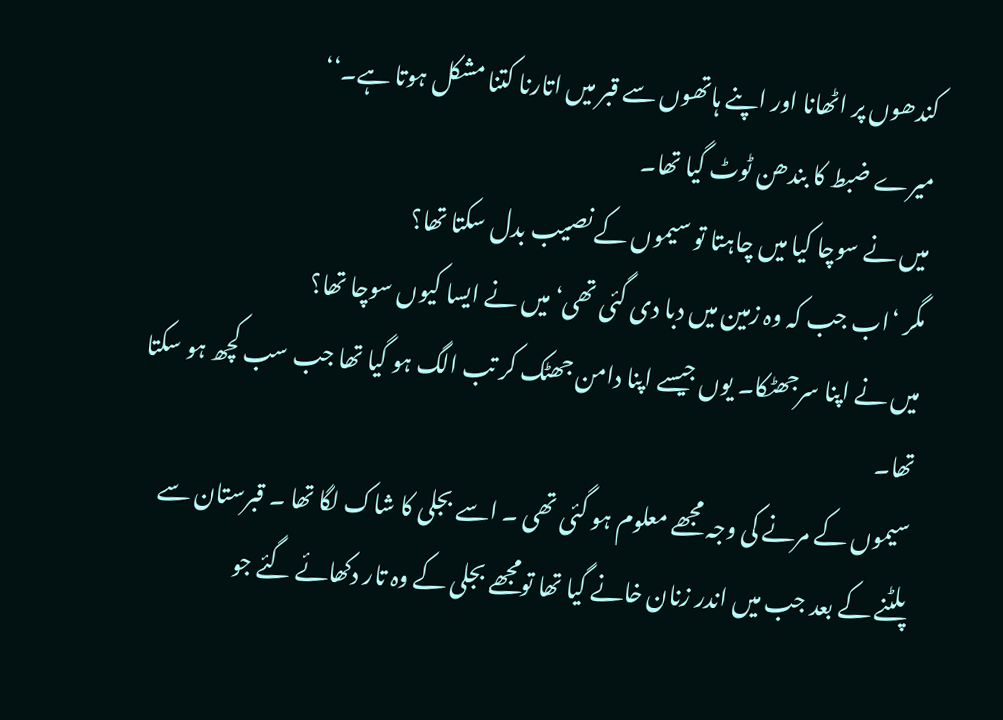کندھوں پر اٹھانا اور اپنے ہاتھوں سے قبر میں اتارنا کتنا مشکل ہوتا ہے۔‘‘
میرے ضبط کا بندھن ٹوٹ گیا تھا۔
میں نے سوچا کیا میں چاہتا تو سیموں کے نصیب بدل سکتا تھا؟
مگر ‘اب جب کہ وہ زمین میں دبا دی گئی تھی‘ میں نے ایسا کیوں سوچا تھا؟
میں نے اپنا سرجھٹکا۔ یوں جیسے اپنا دامن جھٹک کر تب الگ ہو گیا تھا جب سب کچھ ہو سکتا تھا۔
سیموں کے مرنے کی وجہ مجھے معلوم ہو گئی تھی ۔ اسے بجلی کا شاک لگا تھا ۔ قبرستان سے پلٹنے کے بعد جب میں اندر زنان خانے گیا تھا تومجھے بجلی کے وہ تار دکھائے گئے جو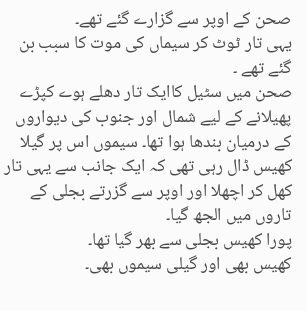صحن کے اوپر سے گزارے گئے تھے۔
یہی تار ٹوٹ کر سیماں کی موت کا سبب بن گئے تھے ۔
صحن میں سٹیل کاایک تار دھلے ہوے کپڑے پھیلانے کے لیے شمال اور جنوب کی دیواروں کے درمیان بندھا ہوا تھا۔ سیموں اس پر گیلا کھیس ڈال رہی تھی کہ ایک جانب سے یہی تار کھل کر اچھلا اور اوپر سے گزرتے بجلی کے تاروں میں الجھ گیا۔
پورا کھیس بجلی سے بھر گیا تھا۔
کھیس بھی اور گیلی سیموں بھی۔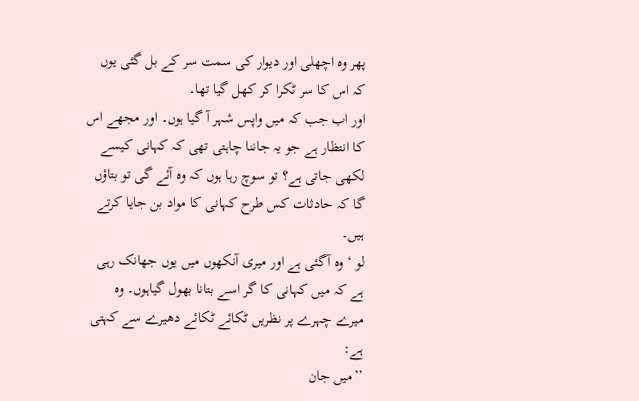پھر وہ اچھلی اور دیوار کی سمت سر کے بل گئی یوں کہ اس کا سر ٹکرا کر کھل گیا تھا۔
اور اب جب کہ میں واپس شہر آ گیا ہوں۔ اور مجھے اس کا انتظار ہے جو یہ جاننا چاہتی تھی کہ کہانی کیسے لکھی جاتی ہے؟ تو سوچ رہا ہوں کہ وہ آئے گی تو بتاؤں گا کہ حادثات کس طرح کہانی کا مواد بن جایا کرتے ہیں۔
لو ‘وہ آگئی ہے اور میری آنکھوں میں یوں جھانک رہی ہے کہ میں کہانی کا گر اسے بتانا بھول گیاہوں۔ وہ میرے چہرے پر نظریں ٹکائے ٹکائے دھیرے سے کہتی ہے:
’’میں جان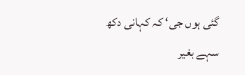گئی ہوں جی‘ کہ کہانی دکھ سہے بغیر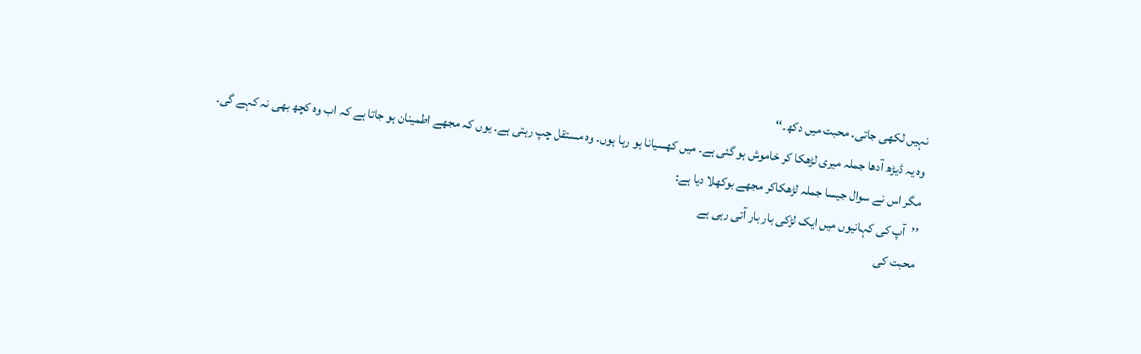نہیں لکھی جاتی۔ محبت میں دکھ۔‘‘
وہ یہ ڈیڑھ آدھا جملہ میری لڑھکا کر خاموش ہو گئی ہے۔ میں کھسیانا ہو رہا ہوں۔ وہ مستقل چپ رہتی ہے۔ یوں کہ مجھے اطمینان ہو جاتا ہے کہ اب وہ کچھ بھی نہ کہے گی۔
مگر اس نے سوال جیسا جملہ لڑھکاکر مجھے بوکھلا دیا ہے:
’’آپ کی کہانیوں میں ایک لڑکی بار بار آتی رہی ہے
محبت کی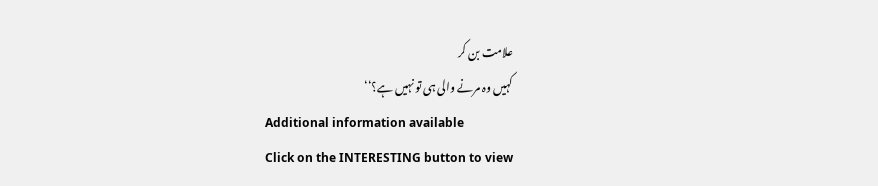علامت بن کر
کہیں وہ مرنے والی ہی تو نہیں ہے؟‘‘
Additional information available
Click on the INTERESTING button to view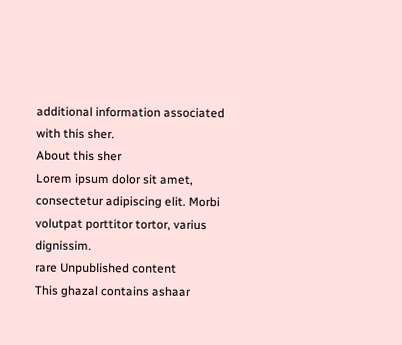additional information associated with this sher.
About this sher
Lorem ipsum dolor sit amet, consectetur adipiscing elit. Morbi volutpat porttitor tortor, varius dignissim.
rare Unpublished content
This ghazal contains ashaar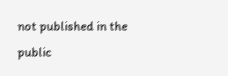not published in the public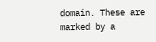domain. These are marked by a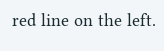red line on the left.